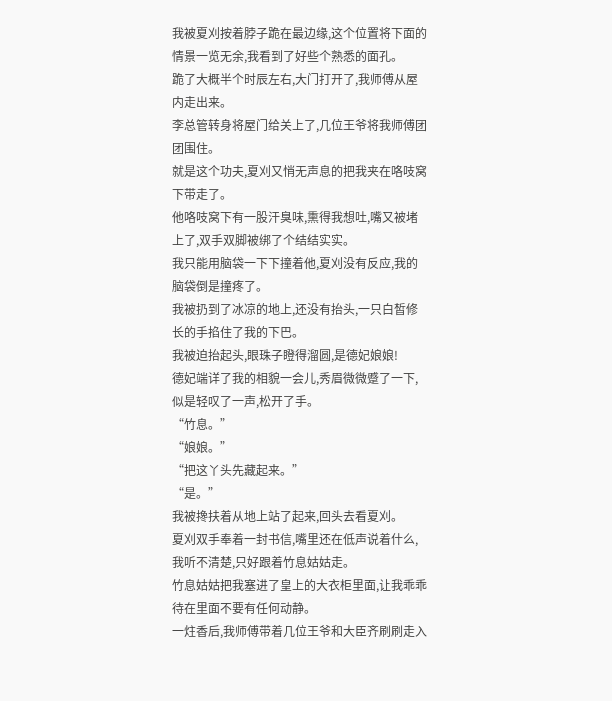我被夏刈按着脖子跪在最边缘,这个位置将下面的情景一览无余,我看到了好些个熟悉的面孔。
跪了大概半个时辰左右,大门打开了,我师傅从屋内走出来。
李总管转身将屋门给关上了,几位王爷将我师傅团团围住。
就是这个功夫,夏刈又悄无声息的把我夹在咯吱窝下带走了。
他咯吱窝下有一股汗臭味,熏得我想吐,嘴又被堵上了,双手双脚被绑了个结结实实。
我只能用脑袋一下下撞着他,夏刈没有反应,我的脑袋倒是撞疼了。
我被扔到了冰凉的地上,还没有抬头,一只白皙修长的手掐住了我的下巴。
我被迫抬起头,眼珠子瞪得溜圆,是德妃娘娘!
德妃端详了我的相貌一会儿,秀眉微微蹙了一下,似是轻叹了一声,松开了手。
“竹息。”
“娘娘。”
“把这丫头先藏起来。”
“是。”
我被搀扶着从地上站了起来,回头去看夏刈。
夏刈双手奉着一封书信,嘴里还在低声说着什么,我听不清楚,只好跟着竹息姑姑走。
竹息姑姑把我塞进了皇上的大衣柜里面,让我乖乖待在里面不要有任何动静。
一炷香后,我师傅带着几位王爷和大臣齐刷刷走入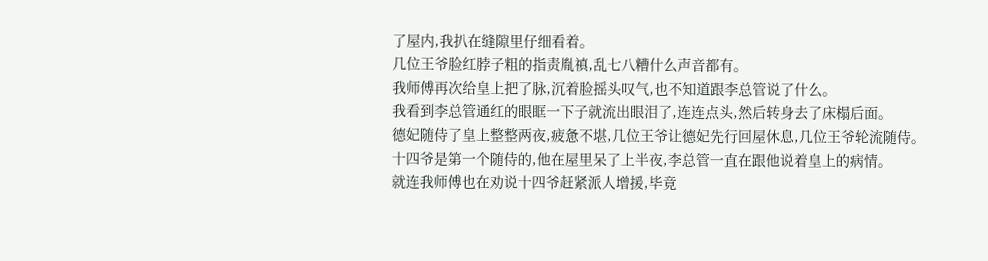了屋内,我扒在缝隙里仔细看着。
几位王爷脸红脖子粗的指责胤禛,乱七八糟什么声音都有。
我师傅再次给皇上把了脉,沉着脸摇头叹气,也不知道跟李总管说了什么。
我看到李总管通红的眼眶一下子就流出眼泪了,连连点头,然后转身去了床榻后面。
德妃随侍了皇上整整两夜,疲惫不堪,几位王爷让德妃先行回屋休息,几位王爷轮流随侍。
十四爷是第一个随侍的,他在屋里呆了上半夜,李总管一直在跟他说着皇上的病情。
就连我师傅也在劝说十四爷赶紧派人增援,毕竟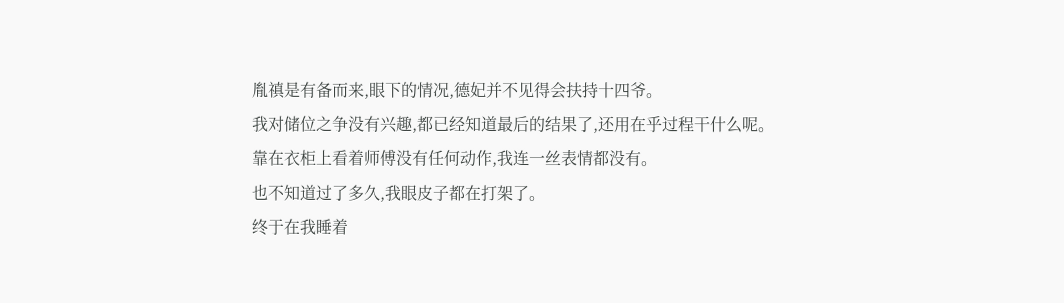胤禛是有备而来,眼下的情况,德妃并不见得会扶持十四爷。
我对储位之争没有兴趣,都已经知道最后的结果了,还用在乎过程干什么呢。
靠在衣柜上看着师傅没有任何动作,我连一丝表情都没有。
也不知道过了多久,我眼皮子都在打架了。
终于在我睡着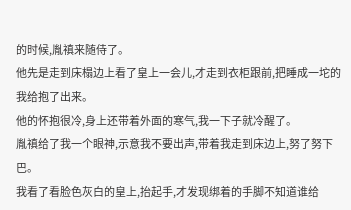的时候,胤禛来随侍了。
他先是走到床榻边上看了皇上一会儿,才走到衣柜跟前,把睡成一坨的我给抱了出来。
他的怀抱很冷,身上还带着外面的寒气,我一下子就冷醒了。
胤禛给了我一个眼神,示意我不要出声,带着我走到床边上,努了努下巴。
我看了看脸色灰白的皇上,抬起手,才发现绑着的手脚不知道谁给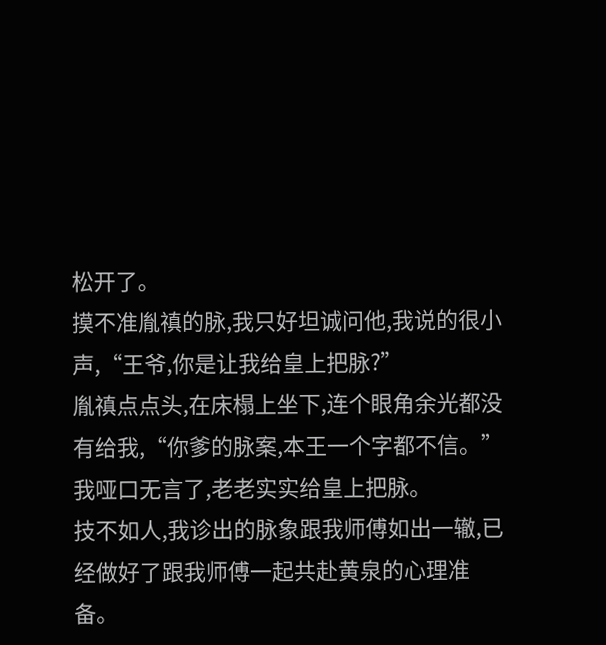松开了。
摸不准胤禛的脉,我只好坦诚问他,我说的很小声,“王爷,你是让我给皇上把脉?”
胤禛点点头,在床榻上坐下,连个眼角余光都没有给我,“你爹的脉案,本王一个字都不信。”
我哑口无言了,老老实实给皇上把脉。
技不如人,我诊出的脉象跟我师傅如出一辙,已经做好了跟我师傅一起共赴黄泉的心理准备。